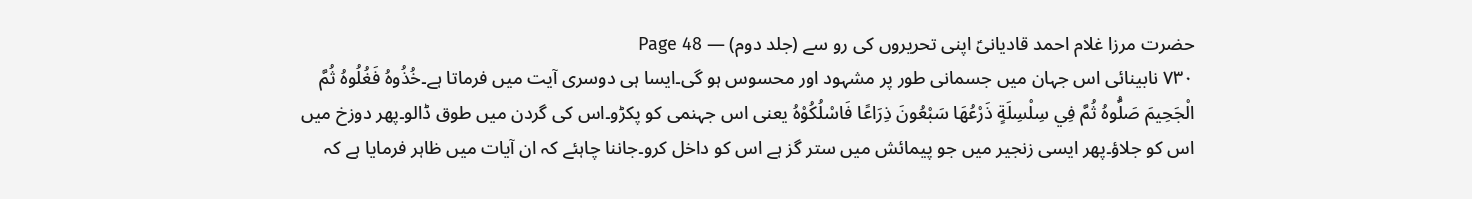حضرت مرزا غلام احمد قادیانیؑ اپنی تحریروں کی رو سے (جلد دوم) — Page 48
۷۳۰ نابینائی اس جہان میں جسمانی طور پر مشہود اور محسوس ہو گی۔ایسا ہی دوسری آیت میں فرماتا ہے۔خُذُوهُ فَغُلُوهُ ثُمَّ الْجَحِيمَ صَلُّوهُ ثُمَّ فِي سِلْسِلَةٍ ذَرْعُهَا سَبْعُونَ ذِرَاعًا فَاسْلُكُوْهُ یعنی اس جہنمی کو پکڑو۔اس کی گردن میں طوق ڈالو۔پھر دوزخ میں اس کو جلاؤ۔پھر ایسی زنجیر میں جو پیمائش میں ستر گز ہے اس کو داخل کرو۔جاننا چاہئے کہ ان آیات میں ظاہر فرمایا ہے کہ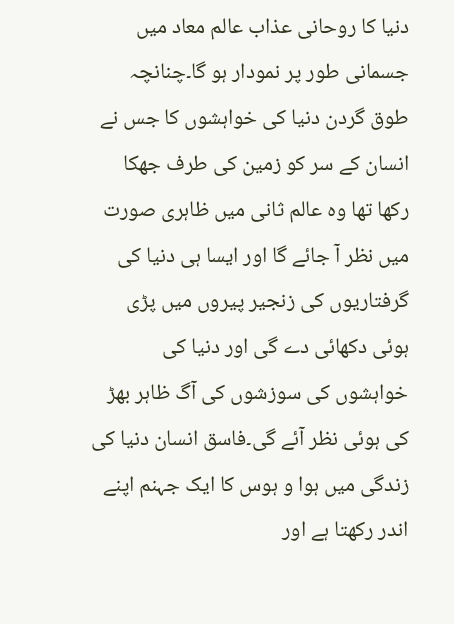دنیا کا روحانی عذاب عالم معاد میں جسمانی طور پر نمودار ہو گا۔چنانچہ طوق گردن دنیا کی خواہشوں کا جس نے انسان کے سر کو زمین کی طرف جھکا رکھا تھا وہ عالم ثانی میں ظاہری صورت میں نظر آ جائے گا اور ایسا ہی دنیا کی گرفتاریوں کی زنجیر پیروں میں پڑی ہوئی دکھائی دے گی اور دنیا کی خواہشوں کی سوزشوں کی آگ ظاہر بھڑ کی ہوئی نظر آئے گی۔فاسق انسان دنیا کی زندگی میں ہوا و ہوس کا ایک جہنم اپنے اندر رکھتا ہے اور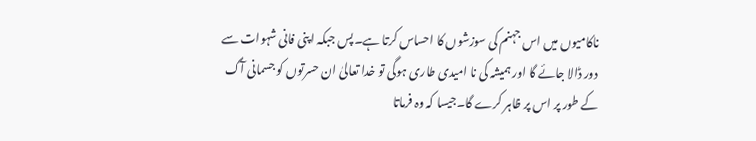ناکامیوں میں اس جہنم کی سوزشوں کا احساس کرتا ہے۔پس جبکہ اپنی فانی شہوات سے دور ڈالا جائے گا اور ہمیشہ کی نا امیدی طاری ہوگی تو خدا تعالیٰ ان حسرتوں کو جسمانی آگ کے طور پر اس پر ظاہر کرے گا۔جیسا کہ وہ فرماتا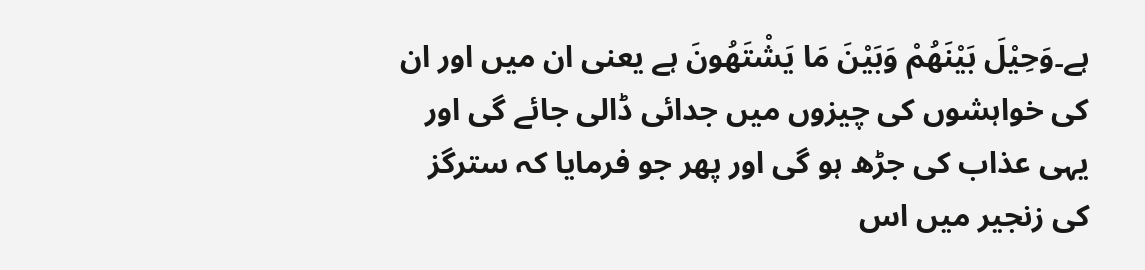ہے۔وَحِيْلَ بَيْنَهُمْ وَبَيْنَ مَا يَشْتَهُونَ ہے یعنی ان میں اور ان کی خواہشوں کی چیزوں میں جدائی ڈالی جائے گی اور یہی عذاب کی جڑھ ہو گی اور پھر جو فرمایا کہ سترگز کی زنجیر میں اس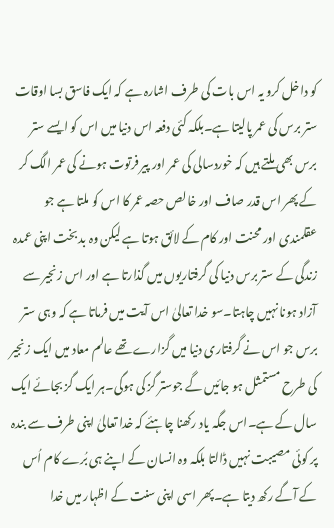کو داخل کرو یہ اس بات کی طرف اشارہ ہے کہ ایک فاسق بسا اوقات ستر برس کی عمر پالیتا ہے۔بلکہ کئی دفعہ اس دنیا میں اس کو ایسے ستر برس بھی ملتے ہیں کہ خوردسالی کی عمر اور پیر فرتوت ہونے کی عمر الگ کر کے پھر اس قدر صاف اور خالص حصہ عمر کا اس کو ملتا ہے جو عقلمندی اور محنت اور کام کے لائق ہوتا ہے لیکن وہ بد بخت اپنی عمدہ زندگی کے ستر برس دنیا کی گرفتاریوں میں گذارتا ہے اور اس زنجیر سے آزاد ہونا نہیں چاہتا۔سو خدا تعالیٰ اس آیت میں فرماتا ہے کہ وہی ستر برس جو اس نے گرفتاری دنیا میں گزارے تھے عالم معاد میں ایک زنجیر کی طرح مستمثل ہو جائیں گے جوستر گز کی ہوگی۔ہر ایک گز بجائے ایک سال کے ہے۔اس جگہ یاد رکھنا چاہئے کہ خدا تعالیٰ اپنی طرف سے بندہ پر کوئی مصیبت نہیں ڈالتا بلکہ وہ انسان کے اپنے ہی بُرے کام اُس کے آگے رکھ دیتا ہے۔پھر اسی اپنی سنت کے اظہار میں خدا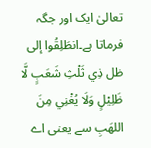تعالیٰ ایک اور جگہ فرماتا ہے۔انطَلِقُوا إلى ظل ذِي ثَلْثِ شَعَبٍ لَّا ظَلِيْلٍ وَلَا يُغْنِي مِنَ اللهَبِ سے یعنی اے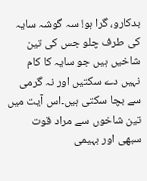بدکارو، گرا ہو! سہ گوشہ سایہ کی طرف چلو جس کی تین شاخیں ہیں جو سایہ کا کام نہیں دے سکتیں اور نہ گرمی سے بچا سکتی ہیں۔اس آیت میں تین شاخوں سے مراد قوت سبھی اور بہیمی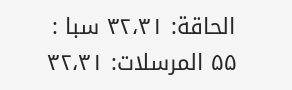الحاقة: ٣٢،٣١ سبا : ۵۵ المرسلات: ٣٢،٣١